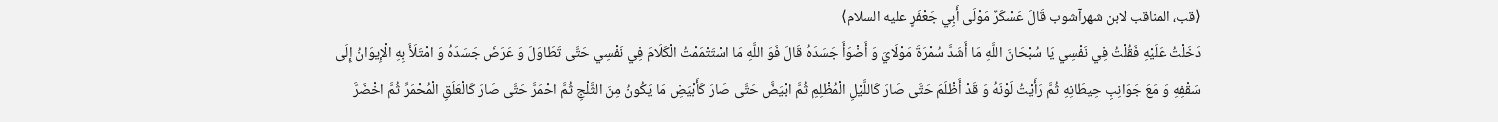⟨قب، المناقب لابن شهرآشوب قَالَ عَسْكَرٌ مَوْلَى أَبِي جَعْفَرٍ عليه السلام⟩
دَخَلْتُ عَلَيْهِ فَقُلْتُ فِي نَفْسِي يَا سُبْحَانَ اللَّهِ مَا أَشَدَّ سُمْرَةَ مَوْلَايَ وَ أَضْوَأَ جَسَدَهُ قَالَ فَوَ اللَّهِ مَا اسْتَتْمَمْتُ الْكَلَامَ فِي نَفْسِي حَتَّى تَطَاوَلَ وَ عَرَضَ جَسَدَهُ وَ امْتَلَأَ بِهِ الْإِيوَانُ إِلَى سَقْفِهِ وَ مَعَ جَوَانِبِ حِيطَانِهِ ثُمَّ رَأَيْتُ لَوْنَهُ وَ قَدْ أَظْلَمَ حَتَّى صَارَ كَاللَّيْلِ الْمُظْلِمِ ثُمَّ ابْيَضَّ حَتَّى صَارَ كَأَبْيَضِ مَا يَكُونُ مِنَ الثَّلْجِ ثُمَّ احْمَرَّ حَتَّى صَارَ كَالْعَلَقِ الْمُحْمَرِّ ثُمَّ اخْضَرَّ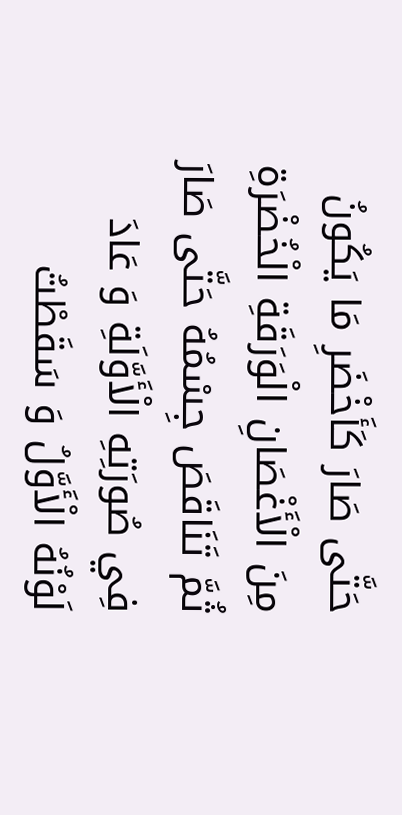حَتَّى صَارَ كَأَخْضَرِ مَا يَكُونُ مِنَ الْأَغْصَانِ الْوَرَقَةِ الْخُضْرَةِ ثُمَّ تَنَاقَصَ جِسْمُهُ حَتَّى صَارَ فِي صُورَتِهِ الْأَوَّلَةِ وَ عَادَ لَوْنُهُ الْأَوَّلُ وَ سَقَطْتُ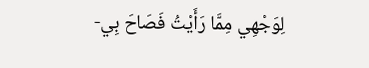لِوَجْهِي مِمَّا رَأَيْتُ فَصَاحَ بِي-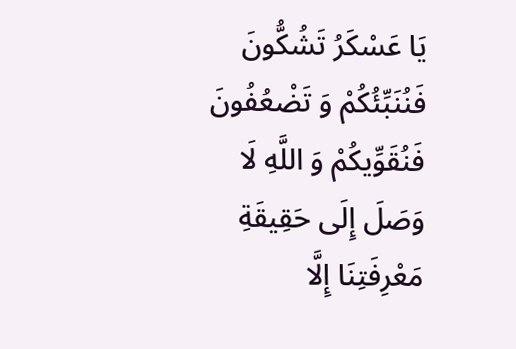يَا عَسْكَرُ تَشُكُّونَ فَنُنَبِّئُكُمْ وَ تَضْعُفُونَ فَنُقَوِّيكُمْ وَ اللَّهِ لَا وَصَلَ إِلَى حَقِيقَةِ مَعْرِفَتِنَا إِلَّا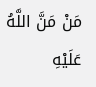مَنْ مَنَّ اللَّهُ عَلَيْهِ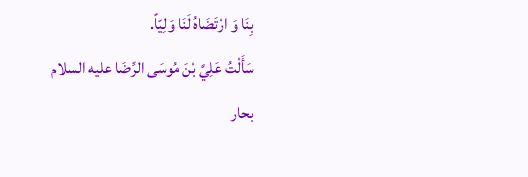بِنَا وَ ارْتَضَاهُ لَنَا وَلِيّاً.
سَأَلْتُ عَلِيَّ بْنَ مُوسَى الرِّضَا عليه السلام
بحار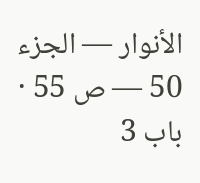الأنوار — الجزء 50 — ص 55 · باب 3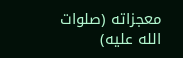معجزاته (صلوات الله عليه)